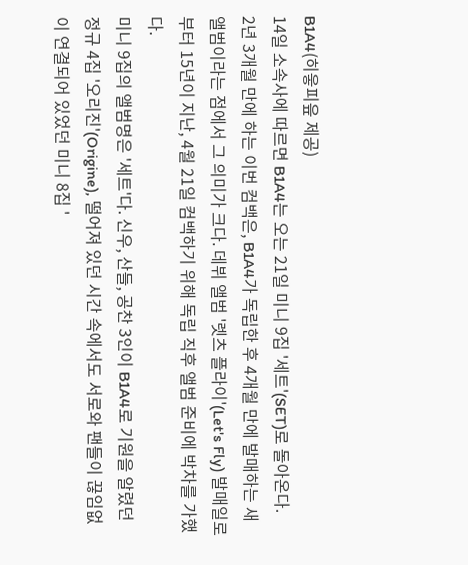B1A4(히읗피읖 제공)
14일 소속사에 따르면 B1A4는 오는 21일 미니 9집 '세트'(SET)로 돌아온다.
2년 3개월 만에 하는 이번 컴백은, B1A4가 독립한 후 4개월 만에 발매하는 새 앨범이라는 점에서 그 의미가 크다. 데뷔 앨범 '렛츠 플라이'(Let's Fly) 발매일로부터 15년이 지난, 4월 21일 컴백하기 위해 독립 직후 앨범 준비에 박차를 가했다.
미니 9집의 앨범명은 '세트'다. 신우, 산들, 공찬 3인이 B1A4로 기원을 알렸던 정규 4집 '오리진'(Origine), 떨어져 있던 시간 속에서도 서로와 팬들이 끊임없이 연결되어 있었던 미니 8집 '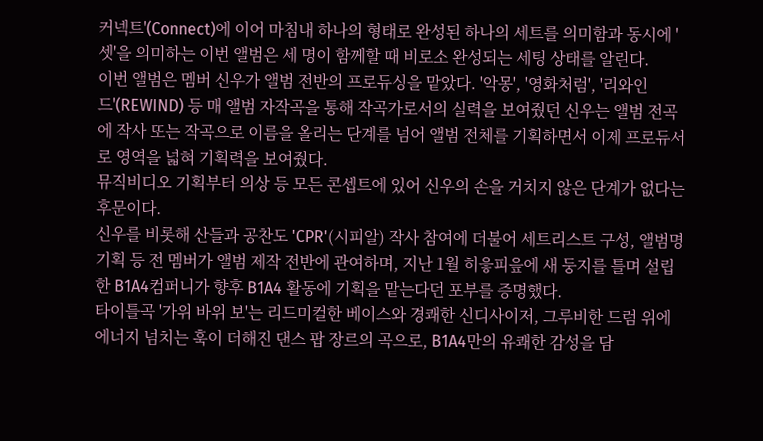커넥트'(Connect)에 이어 마침내 하나의 형태로 완성된 하나의 세트를 의미함과 동시에 '셋'을 의미하는 이번 앨범은 세 명이 함께할 때 비로소 완성되는 세팅 상태를 알린다.
이번 앨범은 멤버 신우가 앨범 전반의 프로듀싱을 맡았다. '악몽', '영화처럼', '리와인드'(REWIND) 등 매 앨범 자작곡을 통해 작곡가로서의 실력을 보여줬던 신우는 앨범 전곡에 작사 또는 작곡으로 이름을 올리는 단계를 넘어 앨범 전체를 기획하면서 이제 프로듀서로 영역을 넓혀 기획력을 보여줬다.
뮤직비디오 기획부터 의상 등 모든 콘셉트에 있어 신우의 손을 거치지 않은 단계가 없다는 후문이다.
신우를 비롯해 산들과 공찬도 'CPR'(시피알) 작사 참여에 더불어 세트리스트 구성, 앨범명 기획 등 전 멤버가 앨범 제작 전반에 관여하며, 지난 1월 히읗피읖에 새 둥지를 틀며 설립한 B1A4컴퍼니가 향후 B1A4 활동에 기획을 맡는다던 포부를 증명했다.
타이틀곡 '가위 바위 보'는 리드미컬한 베이스와 경쾌한 신디사이저, 그루비한 드럼 위에 에너지 넘치는 훅이 더해진 댄스 팝 장르의 곡으로, B1A4만의 유쾌한 감성을 담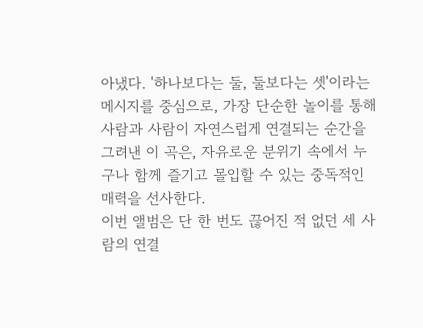아냈다. '하나보다는 둘, 둘보다는 셋'이라는 메시지를 중심으로, 가장 단순한 놀이를 통해 사람과 사람이 자연스럽게 연결되는 순간을 그려낸 이 곡은, 자유로운 분위기 속에서 누구나 함께 즐기고 몰입할 수 있는 중독적인 매력을 선사한다.
이번 앨범은 단 한 번도 끊어진 적 없던 세 사람의 연결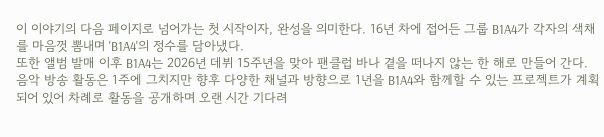이 이야기의 다음 페이지로 넘어가는 첫 시작이자, 완성을 의미한다. 16년 차에 접어든 그룹 B1A4가 각자의 색채를 마음껏 뽐내며 'B1A4'의 정수를 담아냈다.
또한 앨범 발매 이후 B1A4는 2026년 데뷔 15주년을 맞아 팬클럽 바나 곁을 떠나지 않는 한 해로 만들어 간다. 음악 방송 활동은 1주에 그치지만 향후 다양한 채널과 방향으로 1년을 B1A4와 함께할 수 있는 프로젝트가 계획되어 있어 차례로 활동을 공개하며 오랜 시간 기다려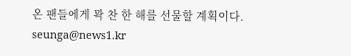온 팬들에게 꽉 찬 한 해를 선물할 계획이다.
seunga@news1.kr